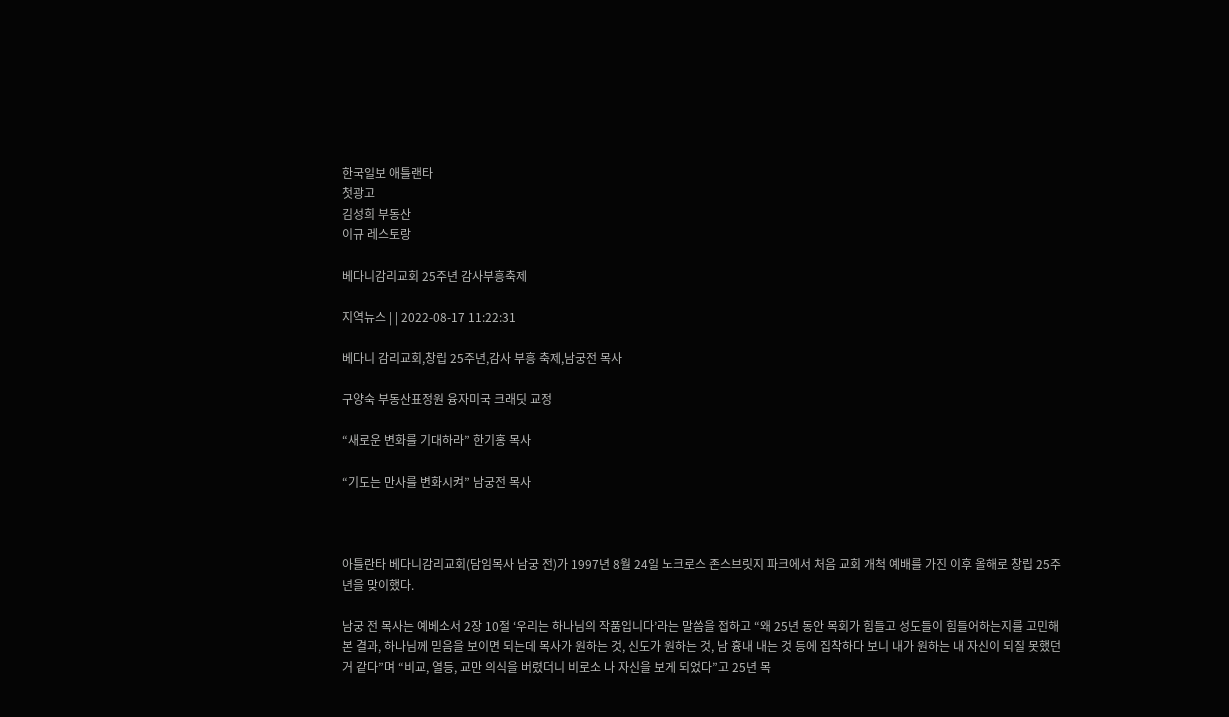한국일보 애틀랜타
첫광고
김성희 부동산
이규 레스토랑

베다니감리교회 25주년 감사부흥축제

지역뉴스 | | 2022-08-17 11:22:31

베다니 감리교회,창립 25주년,감사 부흥 축제,남궁전 목사

구양숙 부동산표정원 융자미국 크래딧 교정

“새로운 변화를 기대하라” 한기홍 목사

“기도는 만사를 변화시켜” 남궁전 목사



아틀란타 베다니감리교회(담임목사 남궁 전)가 1997년 8월 24일 노크로스 존스브릿지 파크에서 처음 교회 개척 예배를 가진 이후 올해로 창립 25주년을 맞이했다.

남궁 전 목사는 예베소서 2장 10절 ‘우리는 하나님의 작품입니다’라는 말씀을 접하고 “왜 25년 동안 목회가 힘들고 성도들이 힘들어하는지를 고민해 본 결과, 하나님께 믿음을 보이면 되는데 목사가 원하는 것, 신도가 원하는 것, 남 흉내 내는 것 등에 집착하다 보니 내가 원하는 내 자신이 되질 못했던 거 같다”며 “비교, 열등, 교만 의식을 버렸더니 비로소 나 자신을 보게 되었다”고 25년 목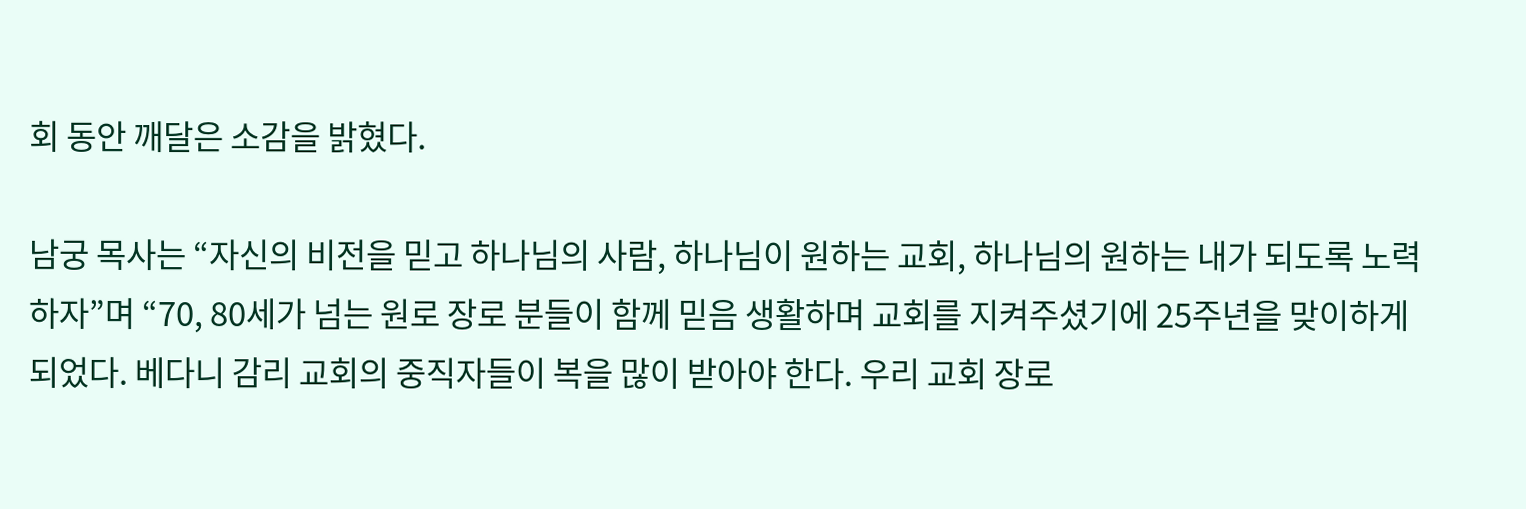회 동안 깨달은 소감을 밝혔다.

남궁 목사는 “자신의 비전을 믿고 하나님의 사람, 하나님이 원하는 교회, 하나님의 원하는 내가 되도록 노력하자”며 “70, 80세가 넘는 원로 장로 분들이 함께 믿음 생활하며 교회를 지켜주셨기에 25주년을 맞이하게 되었다. 베다니 감리 교회의 중직자들이 복을 많이 받아야 한다. 우리 교회 장로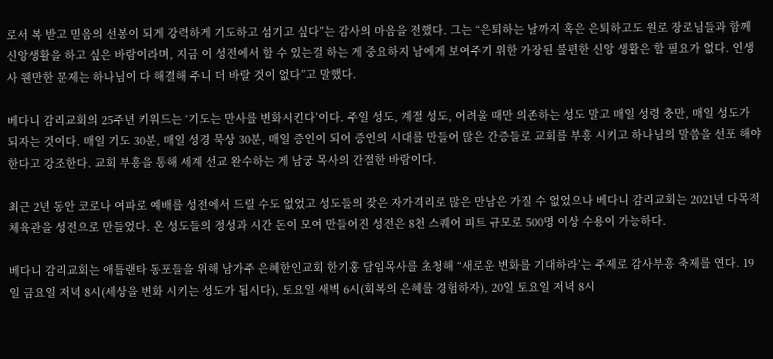로서 복 받고 믿음의 선봉이 되게 강력하게 기도하고 섬기고 싶다”는 감사의 마음을 전했다. 그는 “은퇴하는 날까지 혹은 은퇴하고도 원로 장로님들과 함께 신앙생활을 하고 싶은 바람이라며, 지금 이 성전에서 할 수 있는걸 하는 게 중요하지 남에게 보여주기 위한 가장된 불편한 신앙 생활은 할 필요가 없다. 인생사 웬만한 문제는 하나님이 다 해결해 주니 더 바랄 것이 없다”고 말했다.

베다니 감리교회의 25주년 키워드는 ‘기도는 만사를 변화시킨다’이다. 주일 성도, 계절 성도, 어려울 때만 의존하는 성도 말고 매일 성령 충만, 매일 성도가 되자는 것이다. 매일 기도 30분, 매일 성경 묵상 30분, 매일 증인이 되어 증인의 시대를 만들어 많은 간증들로 교회를 부흥 시키고 하나님의 말씀을 선포 해야 한다고 강조한다. 교회 부흥을 통해 세계 선교 완수하는 게 남궁 목사의 간절한 바람이다.

최근 2년 동안 코로나 여파로 예배를 성전에서 드릴 수도 없었고 성도들의 잦은 자가격리로 많은 만남은 가질 수 없었으나 베다니 감리교회는 2021년 다목적 체육관을 성전으로 만들었다. 온 성도들의 정성과 시간 돈이 모여 만들어진 성전은 8천 스퀘어 피트 규모로 500명 이상 수용이 가능하다.

베다니 감리교회는 애틀랜타 동포들을 위해 남가주 은혜한인교회 한기홍 담임목사를 초청해 “새로운 변화를 기대하라’는 주제로 감사부흥 축제를 연다. 19일 금요일 저녁 8시(세상을 변화 시키는 성도가 됩시다), 토요일 새벽 6시(회복의 은혜를 경험하자), 20일 토요일 저녁 8시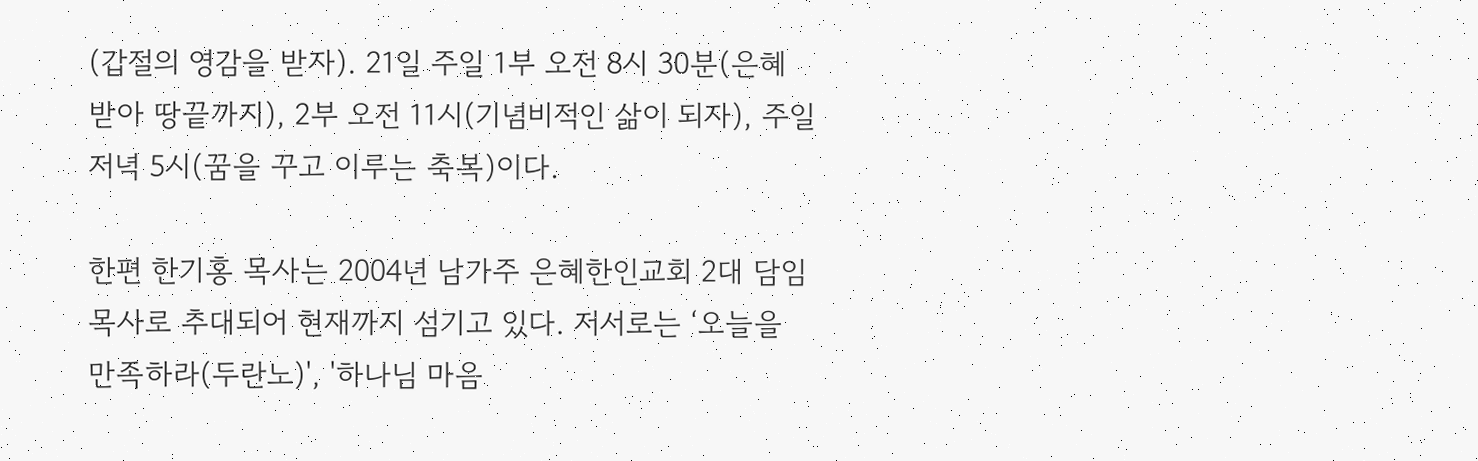(갑절의 영감을 받자). 21일 주일 1부 오전 8시 30분(은혜 받아 땅끝까지), 2부 오전 11시(기념비적인 삶이 되자), 주일 저녁 5시(꿈을 꾸고 이루는 축복)이다.

한편 한기홍 목사는 2004년 남가주 은혜한인교회 2대 담임목사로 추대되어 현재까지 섬기고 있다. 저서로는 ‘오늘을 만족하라(두란노)', '하나님 마음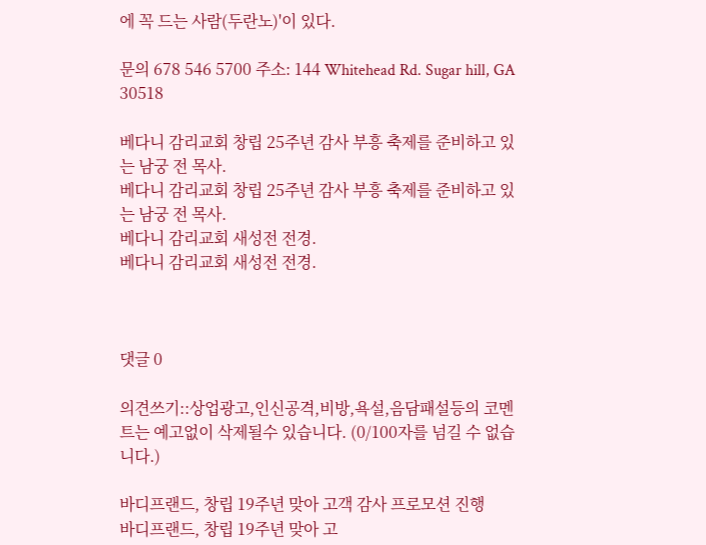에 꼭 드는 사람(두란노)'이 있다.

문의 678 546 5700 주소: 144 Whitehead Rd. Sugar hill, GA 30518

베다니 감리교회 창립 25주년 감사 부흥 축제를 준비하고 있는 남궁 전 목사.
베다니 감리교회 창립 25주년 감사 부흥 축제를 준비하고 있는 남궁 전 목사.
베다니 감리교회 새성전 전경.
베다니 감리교회 새성전 전경.



댓글 0

의견쓰기::상업광고,인신공격,비방,욕설,음담패설등의 코멘트는 예고없이 삭제될수 있습니다. (0/100자를 넘길 수 없습니다.)

바디프랜드, 창립 19주년 맞아 고객 감사 프로모션 진행
바디프랜드, 창립 19주년 맞아 고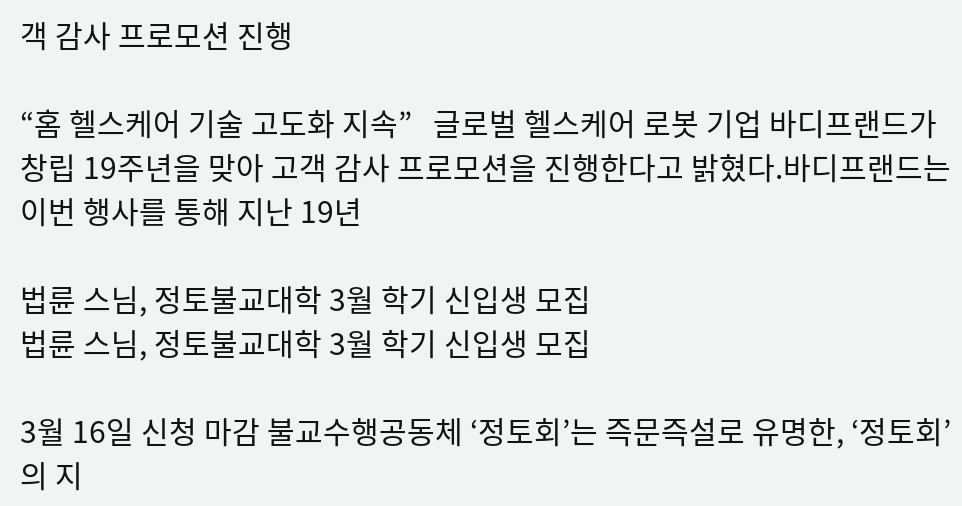객 감사 프로모션 진행

“홈 헬스케어 기술 고도화 지속”   글로벌 헬스케어 로봇 기업 바디프랜드가 창립 19주년을 맞아 고객 감사 프로모션을 진행한다고 밝혔다.바디프랜드는 이번 행사를 통해 지난 19년

법륜 스님, 정토불교대학 3월 학기 신입생 모집
법륜 스님, 정토불교대학 3월 학기 신입생 모집

3월 16일 신청 마감 불교수행공동체 ‘정토회’는 즉문즉설로 유명한, ‘정토회’의 지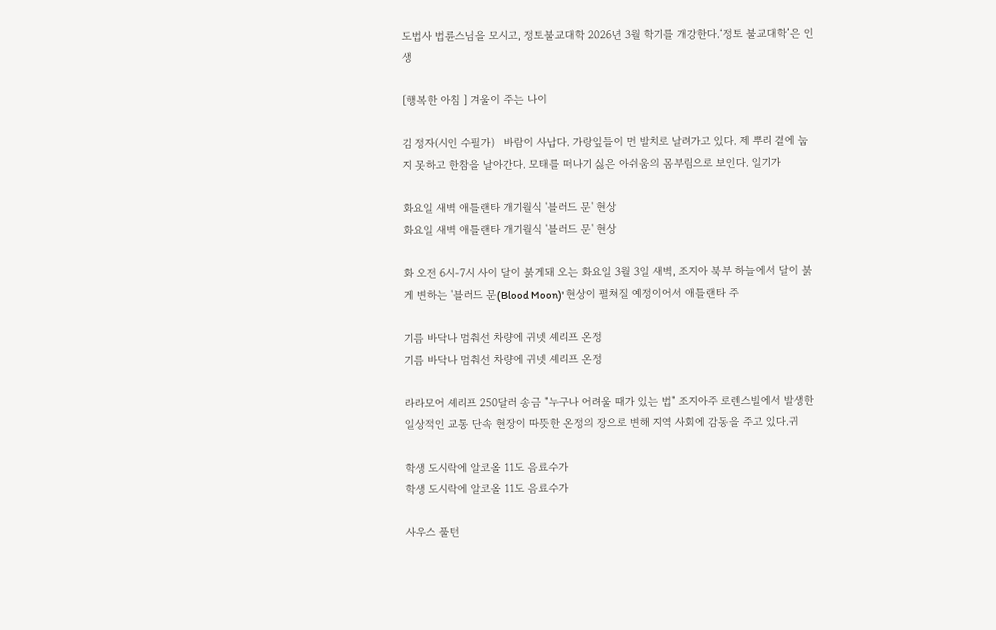도법사 법륜스님을 모시고, 정토불교대학 2026년 3월 학기를 개강한다.‘정토 불교대학’은 인생

[행복한 아침 ] 겨울이 주는 나이

김 정자(시인 수필가)   바람이 사납다. 가랑잎들이 먼 발치로 날려가고 있다. 제 뿌리 곁에 눕지 못하고 한참을 날아간다. 모태를 떠나기 싫은 아쉬움의 몸부림으로 보인다. 일기가

화요일 새벽 애틀랜타 개기월식 '블러드 문' 현상
화요일 새벽 애틀랜타 개기월식 '블러드 문' 현상

화 오전 6시-7시 사이 달이 붉게돼 오는 화요일 3월 3일 새벽, 조지아 북부 하늘에서 달이 붉게 변하는 '블러드 문(Blood Moon)' 현상이 펼쳐질 예정이어서 애틀랜타 주

기름 바닥나 멈춰선 차량에 귀넷 셰리프 온정
기름 바닥나 멈춰선 차량에 귀넷 셰리프 온정

라라모어 셰리프 250달러 송금 "누구나 어려울 때가 있는 법" 조지아주 로렌스빌에서 발생한 일상적인 교통 단속 현장이 따뜻한 온정의 장으로 변해 지역 사회에 감동을 주고 있다.귀

학생 도시락에 알코올 11도 음료수가
학생 도시락에 알코올 11도 음료수가

사우스 풀턴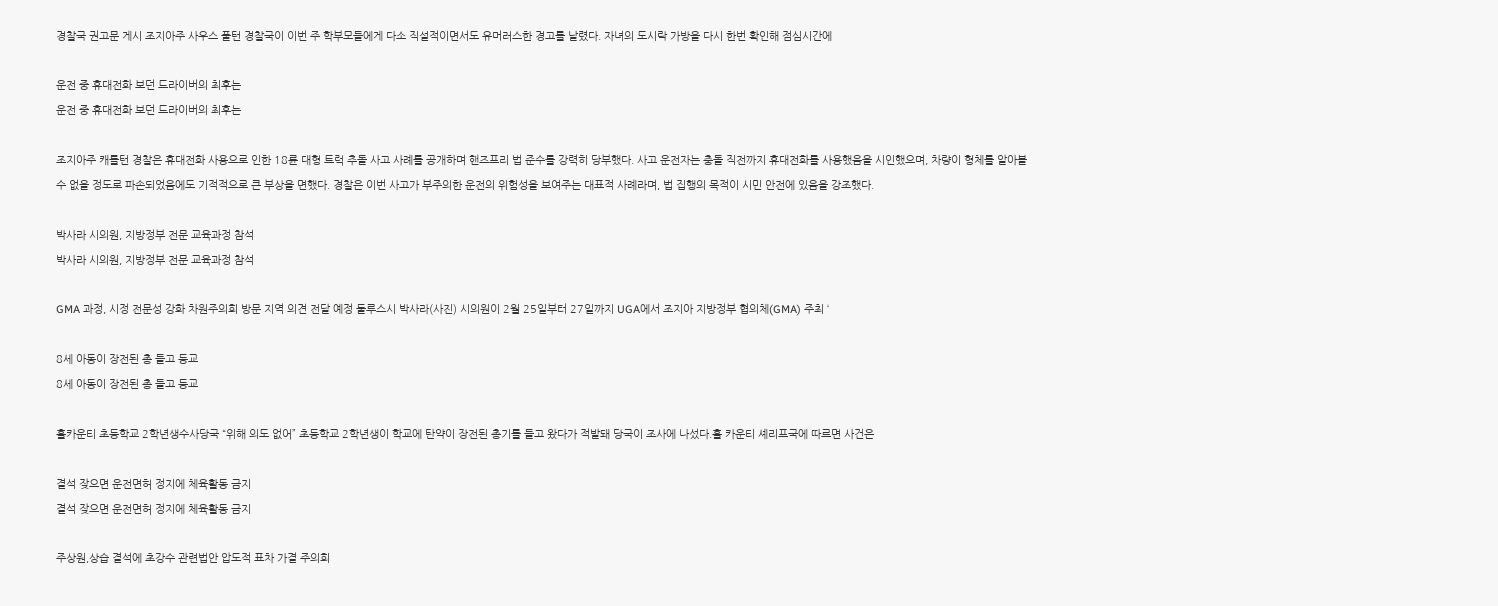경찰국 권고문 게시 조지아주 사우스 풀턴 경찰국이 이번 주 학부모들에게 다소 직설적이면서도 유머러스한 경고를 날렸다. 자녀의 도시락 가방을 다시 한번 확인해 점심시간에

운전 중 휴대전화 보던 드라이버의 최후는
운전 중 휴대전화 보던 드라이버의 최후는

조지아주 캐롤턴 경찰은 휴대전화 사용으로 인한 18륜 대형 트럭 추돌 사고 사례를 공개하며 핸즈프리 법 준수를 강력히 당부했다. 사고 운전자는 충돌 직전까지 휴대전화를 사용했음을 시인했으며, 차량이 형체를 알아볼 수 없을 정도로 파손되었음에도 기적적으로 큰 부상을 면했다. 경찰은 이번 사고가 부주의한 운전의 위험성을 보여주는 대표적 사례라며, 법 집행의 목적이 시민 안전에 있음을 강조했다.

박사라 시의원, 지방정부 전문 교육과정 참석
박사라 시의원, 지방정부 전문 교육과정 참석

GMA 과정, 시정 전문성 강화 차원주의회 방문 지역 의견 전달 예정 둘루스시 박사라(사진) 시의원이 2월 25일부터 27일까지 UGA에서 조지아 지방정부 협의체(GMA) 주최 ‘

8세 아동이 장전된 총 들고 등교
8세 아동이 장전된 총 들고 등교

홀카운티 초등학교 2학년생수사당국 “위해 의도 없어” 초등학교 2학년생이 학교에 탄약이 장전된 총기를 들고 왔다가 적발돼 당국이 조사에 나섰다.홀 카운티 셰리프국에 따르면 사건은

결석 잦으면 운전면허 정지에 체육활동 금지
결석 잦으면 운전면허 정지에 체육활동 금지

주상원,상습 결석에 초강수 관련법안 압도적 표차 가결 주의회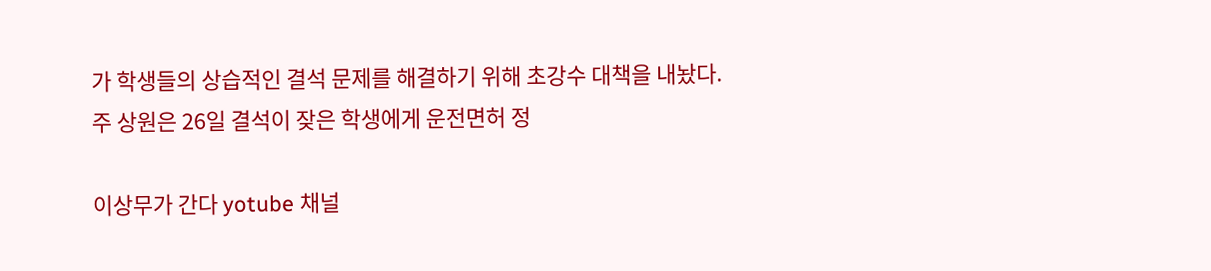가 학생들의 상습적인 결석 문제를 해결하기 위해 초강수 대책을 내놨다.주 상원은 26일 결석이 잦은 학생에게 운전면허 정

이상무가 간다 yotube 채널